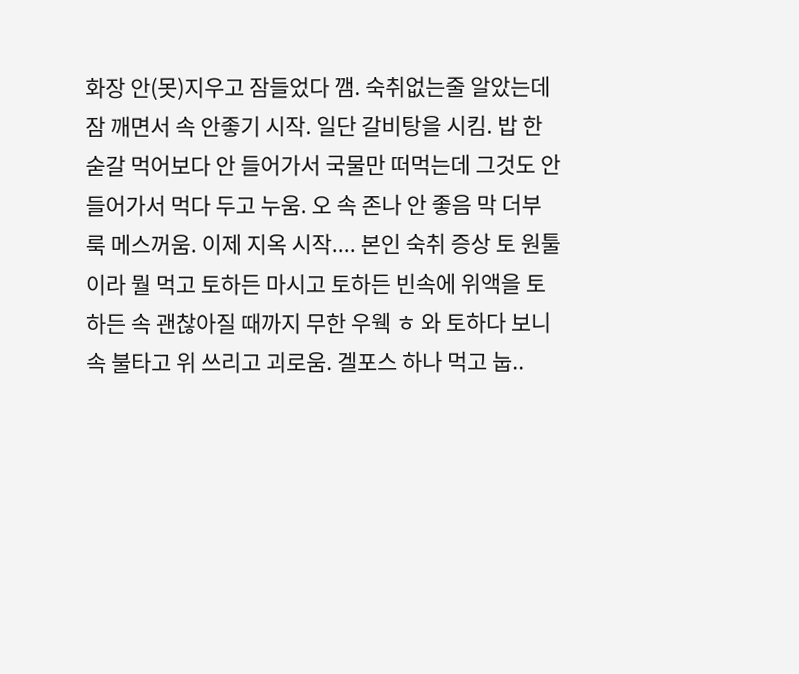화장 안(못)지우고 잠들었다 깸. 숙취없는줄 알았는데 잠 깨면서 속 안좋기 시작. 일단 갈비탕을 시킴. 밥 한 숟갈 먹어보다 안 들어가서 국물만 떠먹는데 그것도 안 들어가서 먹다 두고 누움. 오 속 존나 안 좋음 막 더부룩 메스꺼움. 이제 지옥 시작.... 본인 숙취 증상 토 원툴이라 뭘 먹고 토하든 마시고 토하든 빈속에 위액을 토하든 속 괜찮아질 때까지 무한 우웩 ㅎ 와 토하다 보니 속 불타고 위 쓰리고 괴로움. 겔포스 하나 먹고 눕..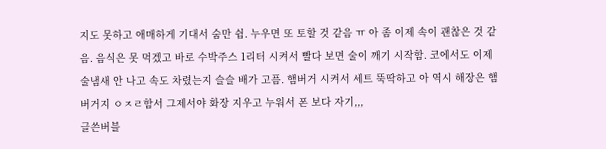지도 못하고 애매하게 기대서 숨만 쉼. 누우면 또 토할 것 같음 ㅠ 아 좀 이제 속이 괜찮은 것 같음. 음식은 못 먹겠고 바로 수박주스 1리터 시켜서 빨다 보면 술이 깨기 시작함. 코에서도 이제 술냄새 안 나고 속도 차렸는지 슬슬 배가 고픔. 햄버거 시켜서 세트 뚝딱하고 아 역시 해장은 햄버거지 ㅇㅈㄹ함서 그제서야 화장 지우고 누워서 폰 보다 자기,,,
글쓴버블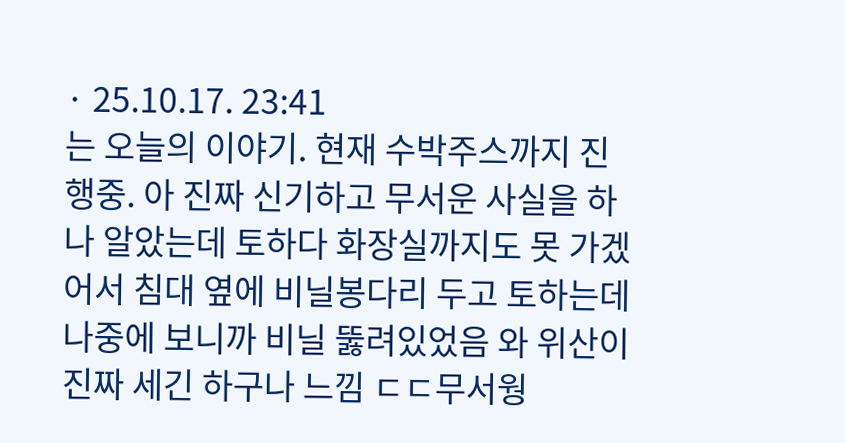· 25.10.17. 23:41
는 오늘의 이야기. 현재 수박주스까지 진행중. 아 진짜 신기하고 무서운 사실을 하나 알았는데 토하다 화장실까지도 못 가겠어서 침대 옆에 비닐봉다리 두고 토하는데 나중에 보니까 비닐 뚫려있었음 와 위산이 진짜 세긴 하구나 느낌 ㄷㄷ무서웡